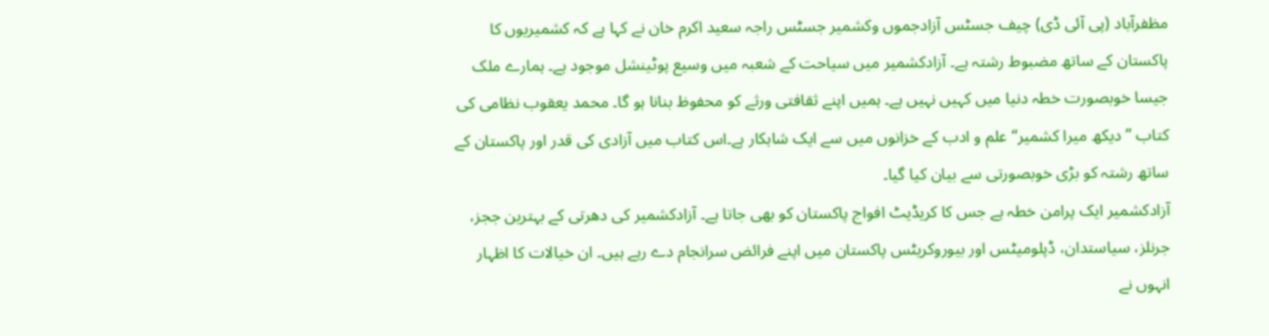مظفرآباد (پی آئی ڈی) چیف جسٹس آزادجموں وکشمیر جسٹس راجہ سعید اکرم خان نے کہا ہے کہ کشمیریوں کا پاکستان کے ساتھ مضبوط رشتہ ہے۔ آزادکشمیر میں سیاحت کے شعبہ میں وسیع پوٹینشل موجود ہے۔ ہمارے ملک جیسا خوبصورت خطہ دنیا میں کہیں نہیں ہے۔ ہمیں اپنے ثقافتی ورثے کو محفوظ بنانا ہو گا۔ محمد یعقوب نظامی کی کتاب ”دیکھ میرا کشمیر“ علم و ادب کے خزانوں میں سے ایک شاہکار ہے۔اس کتاب میں آزادی کی قدر اور پاکستان کے ساتھ رشتہ کو بڑی خوبصورتی سے بیان کیا گیا۔
آزادکشمیر ایک پرامن خطہ ہے جس کا کریڈیٹ افواج پاکستان کو بھی جاتا ہے۔ آزادکشمیر کی دھرتی کے بہترین ججز، جرنلز، سیاستدان، ڈپلومیٹس اور بیوروکریٹس پاکستان میں اپنے فرائض سرانجام دے رہے ہیں۔ ان خیالات کا اظہار انہوں نے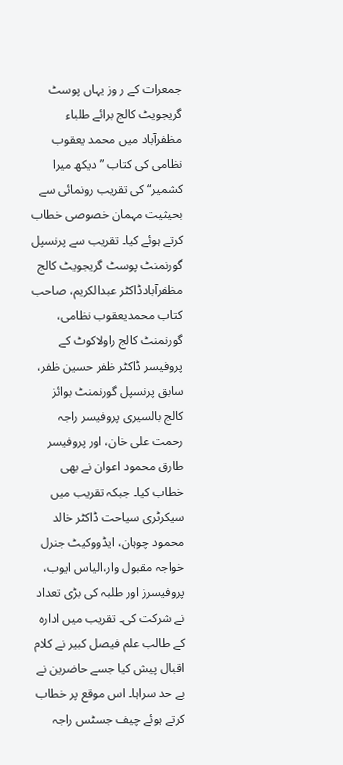جمعرات کے ر وز یہاں پوسٹ گریجویٹ کالج برائے طلباء مظفرآباد میں محمد یعقوب نظامی کی کتاب ”دیکھ میرا کشمیر“ کی تقریب رونمائی سے بحیثیت مہمان خصوصی خطاب کرتے ہوئے کیا۔ تقریب سے پرنسپل گورنمنٹ پوسٹ گریجویٹ کالج مظفرآبادڈاکٹر عبدالکریم، صاحب کتاب محمدیعقوب نظامی، گورنمنٹ کالج راولاکوٹ کے پروفیسر ڈاکٹر ظفر حسین ظفر، سابق پرنسپل گورنمنٹ بوائز کالج بالسیری پروفیسر راجہ رحمت علی خان، اور پروفیسر طارق محمود اعوان نے بھی خطاب کیا۔ جبکہ تقریب میں سیکرٹری سیاحت ڈاکٹر خالد محمود چوہان، ایڈووکیٹ جنرل خواجہ مقبول وار،الیاس ایوب، پروفیسرز اور طلبہ کی بڑی تعداد نے شرکت کی۔ تقریب میں ادارہ کے طالب علم فیصل کبیر نے کلام اقبال پیش کیا جسے حاضرین نے بے حد سراہا۔ اس موقع پر خطاب کرتے ہوئے چیف جسٹس راجہ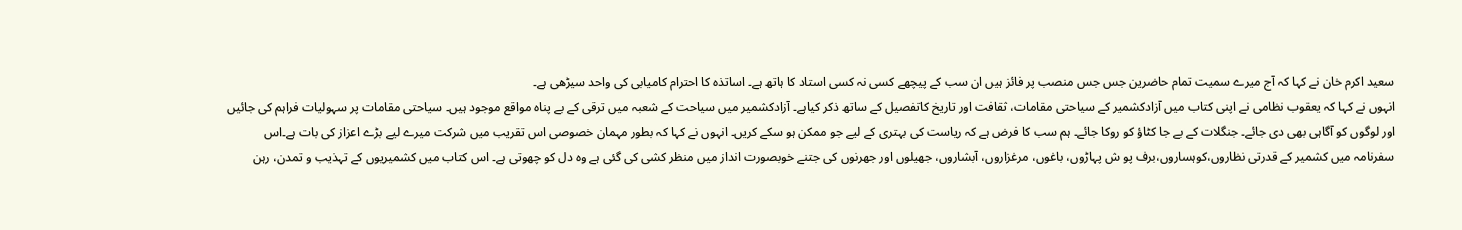سعید اکرم خان نے کہا کہ آج میرے سمیت تمام حاضرین جس جس منصب پر فائز ہیں ان سب کے پیچھے کسی نہ کسی استاد کا ہاتھ ہے۔ اساتذہ کا احترام کامیابی کی واحد سیڑھی ہے۔
انہوں نے کہا کہ یعقوب نظامی نے اپنی کتاب میں آزادکشمیر کے سیاحتی مقامات، ثقافت اور تاریخ کاتفصیل کے ساتھ ذکر کیاہے۔ آزادکشمیر میں سیاحت کے شعبہ میں ترقی کے بے پناہ مواقع موجود ہیں۔ سیاحتی مقامات پر سہولیات فراہم کی جائیں اور لوگوں کو آگاہی بھی دی جائے۔ جنگلات کے بے جا کٹاؤ کو روکا جائے۔ ہم سب کا فرض ہے کہ ریاست کی بہتری کے لیے جو ممکن ہو سکے کریں۔ انہوں نے کہا کہ بطور مہمان خصوصی اس تقریب میں شرکت میرے لیے بڑے اعزاز کی بات ہے۔اس سفرنامہ میں کشمیر کے قدرتی نظاروں،کوہساروں،برف پو ش پہاڑوں، باغوں، مرغزاروں، آبشاروں، جھیلوں اور جھرنوں کی جتنے خوبصورت انداز میں منظر کشی کی گئی ہے وہ دل کو چھوتی ہے۔ اس کتاب میں کشمیریوں کے تہذیب و تمدن، رہن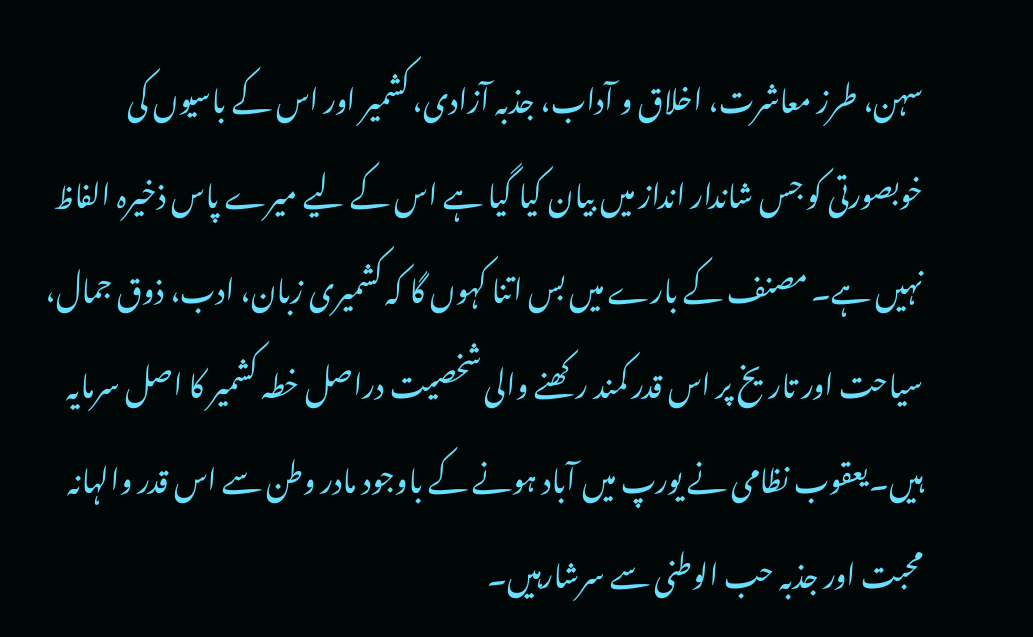سہن، طرز معاشرت، اخلاق و آداب، جذبہ آزادی، کشمیر اور اس کے باسیوں کی خوبصورتی کو جس شاندار انداز میں بیان کیا گیا ہے اس کے لیے میرے پاس ذخیرہ الفاظ نہیں ہے۔ مصنف کے بارے میں بس اتنا کہوں گا کہ کشمیری زبان، ادب، ذوق جمال، سیاحت اور تاریخ پر اس قدر کمند رکھنے والی شخصیت دراصل خطہ کشمیر کا اصل سرمایہ ہیں۔یعقوب نظامی نے یورپ میں آباد ہونے کے باوجود مادر وطن سے اس قدر والہانہ محبت اور جذبہ حب الوطنی سے سرشارہیں۔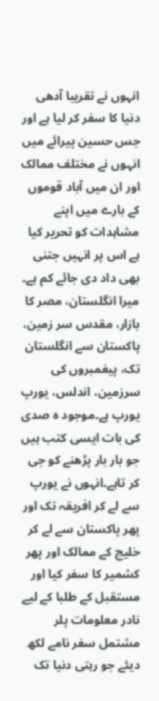انہوں نے تقریبا آدھی دنیا کا سفر کر لیا ہے اور جس حسین پیرائے میں انہوں نے مختلف ممالک اور ان میں آباد قوموں کے بارے میں اپنے مشاہدات کو تحریر کیا ہے اس پر انہیں جتنی بھی داد دی جائے کم ہے۔ میرا انگلستان، مصر کا بازار، مقدس سر زمین، پاکستان سے انگلستان تک، پیغمبروں کی سرزمین، اندلس، یورپ یورپ ہے۔موجود ہ صدی کی بات ایسی کتب ہیں جو بار بار پڑھنے کو جی کر تاہے۔انہوں نے یورپ سے لے کر افریقہ تک اور پھر پاکستان سے لے کر خلیج کے ممالک اور پھر کشمیر کا سفر کیا اور مستقبل کے طلبا کے لیے نادر معلومات پلر مشتمل سفر نامے لکھ دیئے جو رہتی دنیا تک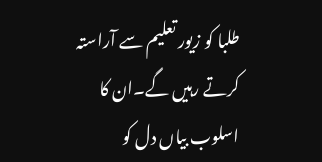طلبا کو زیور تعلیم سے آراستہ کرتے رہیں گے۔ان کا اسلوب بیاں دل کو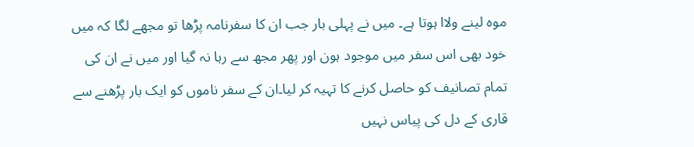موہ لینے ولاا ہوتا ہے۔ میں نے پہلی بار جب ان کا سفرنامہ پڑھا تو مجھے لگا کہ میں خود بھی اس سفر میں موجود ہون اور پھر مجھ سے رہا نہ گیا اور میں نے ان کی تمام تصانیف کو حاصل کرنے کا تہیہ کر لیا۔ان کے سفر ناموں کو ایک بار پڑھنے سے قاری کے دل کی پیاس نہیں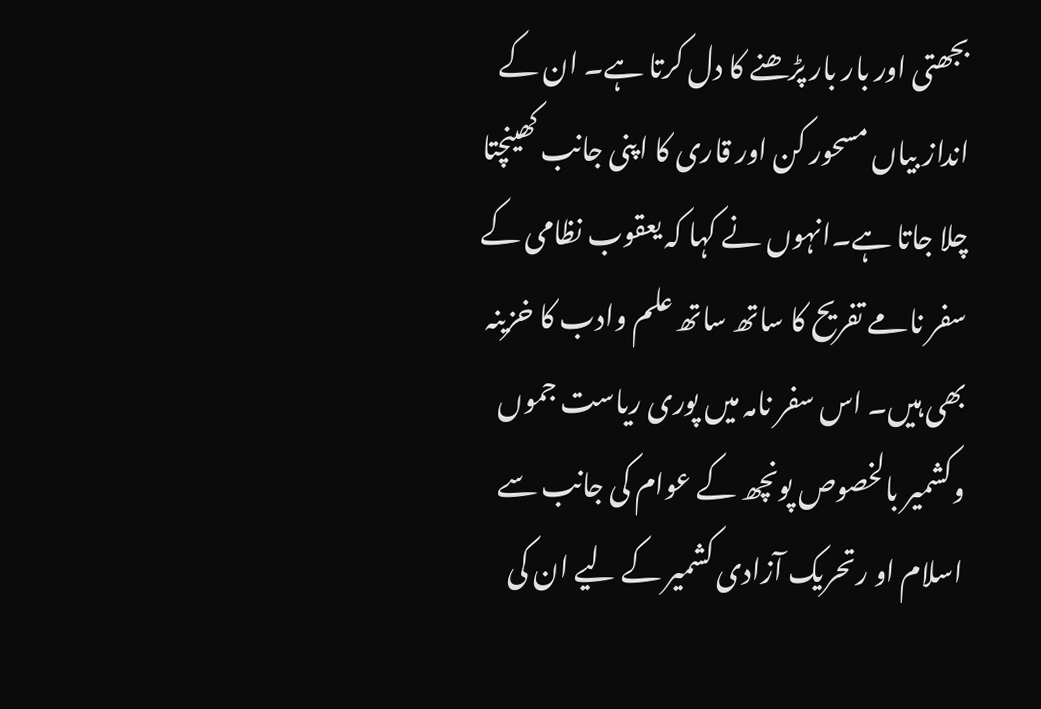بجھتی اور بار بار پڑھنے کا دل کرتا ہے۔ ان کے انداز بیاں مسحور کن اور قاری کا اپنی جانب کھینچتا چلا جاتا ہے۔انہوں نے کہا کہ یعقوب نظامی کے سفر نامے تفریح کا ساتھ ساتھ علم وادب کا خزینہ بھی ہیں۔ اس سفر نامہ میں پوری ریاست جموں وکشمیر بالخصوص پونچھ کے عوام کی جانب سے اسلام او رتحریک آزادی کشمیر کے لیے ان کی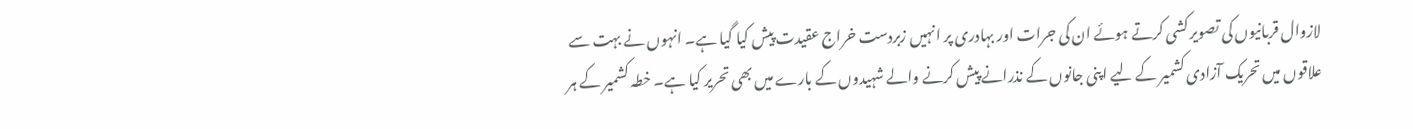لازوال قربانیوں کی تصویر کشی کرتے ہوئے ان کی جرات اور بہادری پر انہیں زبردست خراج عقیدت پیش کیا گیا ہے۔ انہوں نے بہت سے علاقوں میں تحریک آزادی کشمیر کے لیے اپنی جانوں کے نذرانے پیش کرنے والے شہیدوں کے بارے میں بھی تحریر کیا ہے۔ خطہ کشمیر کے ہر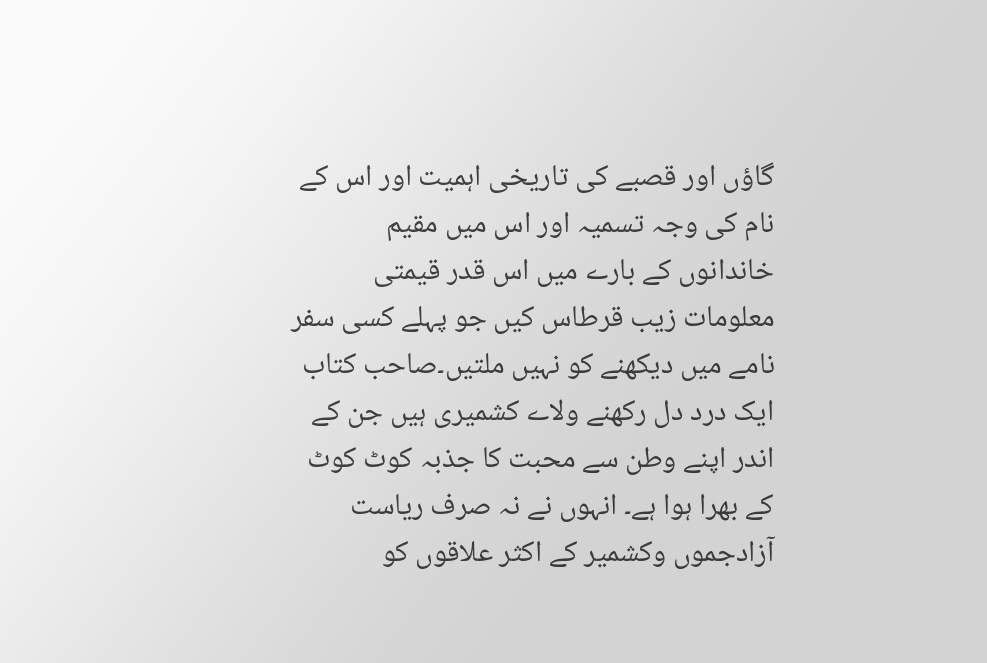گاؤں اور قصبے کی تاریخی اہمیت اور اس کے نام کی وجہ تسمیہ اور اس میں مقیم خاندانوں کے بارے میں اس قدر قیمتی معلومات زیب قرطاس کیں جو پہلے کسی سفر نامے میں دیکھنے کو نہیں ملتیں۔صاحب کتاب ایک درد دل رکھنے ولاے کشمیری ہیں جن کے اندر اپنے وطن سے محبت کا جذبہ کوٹ کوٹ کے بھرا ہوا ہے۔ انہوں نے نہ صرف ریاست آزادجموں وکشمیر کے اکثر علاقوں کو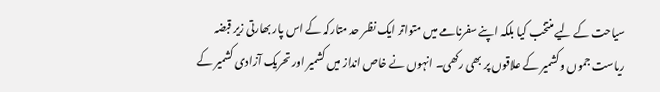سیاحت کے لیے منتخب کیا بلکہ اپنے سفرنامے میں متواتر ایک نظر حد متارکہ کے اس پار بھارتی زیر قبضہ ریاست جموں وکشمیر کے علاقوں پر بھی رکھی۔ انہوں نے خاص انداز میں کشمیر اور تحریک آزادی کشمیر کے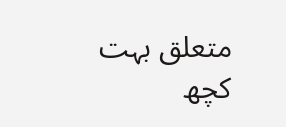متعلق بہت کچھ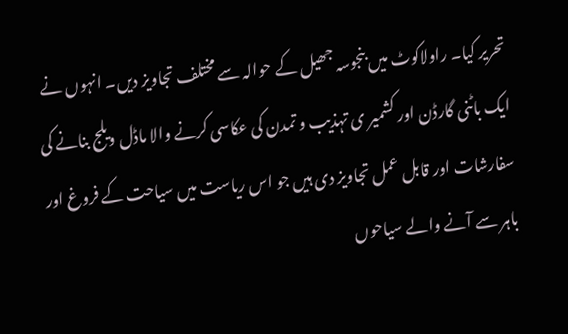تحریر کیا۔ راولاکوٹ میں بنجوسہ جھیل کے حوالہ سے مختلف تجاویز دیں۔ انہوں نے ایک باٹنی گارڈن اور کشمیر ی تہذیب و تمدن کی عکاسی کرنے والا ماڈل ویلج بنانے کی سفارشات اور قابل عمل تجاویز دی ہیں جو اس ریاست میں سیاحت کے فروغ اور باہر سے آنے والے سیاحوں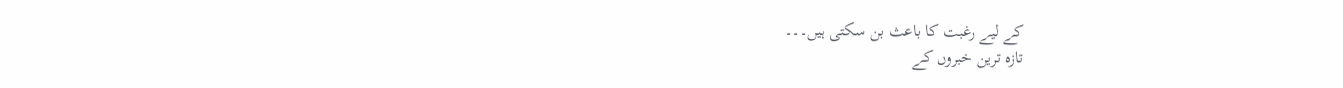کے لیے رغبت کا باعث بن سکتی ہیں۔۔۔
تازہ ترین خبروں کے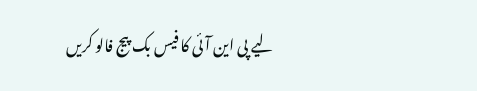لیے پی این آئی کا فیس بک پیج فالو کریں